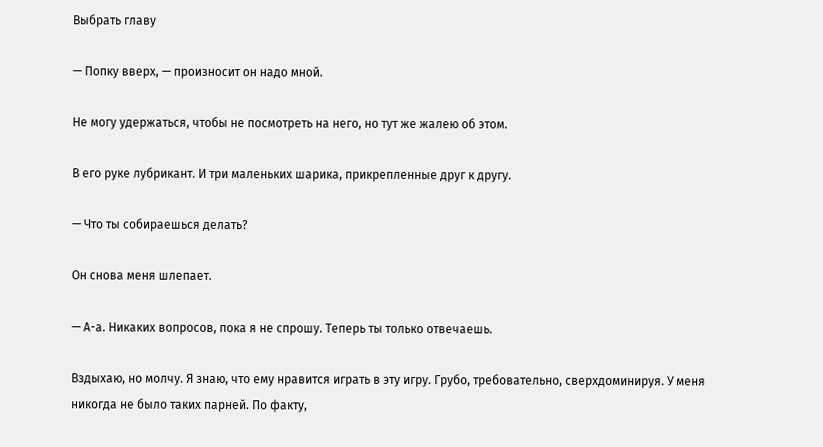Выбрать главу

— Попку вверх, — произносит он надо мной.

Не могу удержаться, чтобы не посмотреть на него, но тут же жалею об этом.

В его руке лубрикант. И три маленьких шарика, прикрепленные друг к другу.

— Что ты собираешься делать?

Он снова меня шлепает.

— А-а. Никаких вопросов, пока я не спрошу. Теперь ты только отвечаешь.

Вздыхаю, но молчу. Я знаю, что ему нравится играть в эту игру. Грубо, требовательно, сверхдоминируя. У меня никогда не было таких парней. По факту,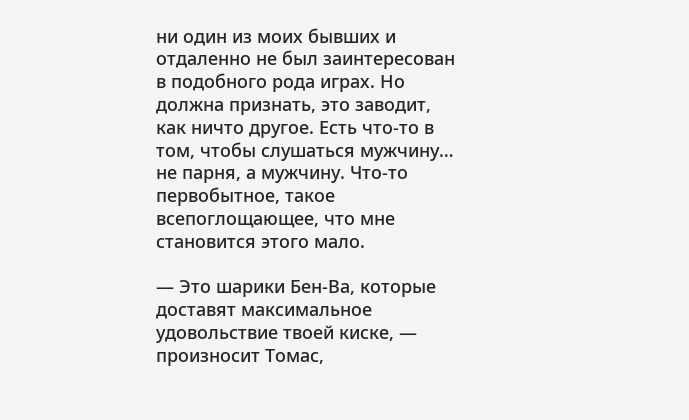ни один из моих бывших и отдаленно не был заинтересован в подобного рода играх. Но должна признать, это заводит, как ничто другое. Есть что-то в том, чтобы слушаться мужчину… не парня, а мужчину. Что-то первобытное, такое всепоглощающее, что мне становится этого мало.

— Это шарики Бен-Ва, которые доставят максимальное удовольствие твоей киске, — произносит Томас,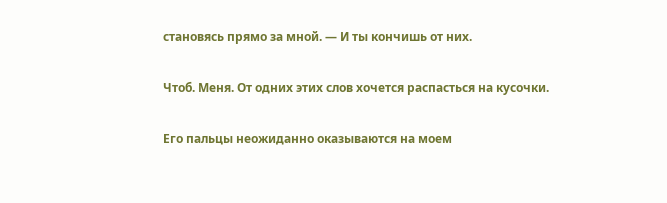становясь прямо за мной. — И ты кончишь от них.

Чтоб. Меня. От одних этих слов хочется распасться на кусочки.

Его пальцы неожиданно оказываются на моем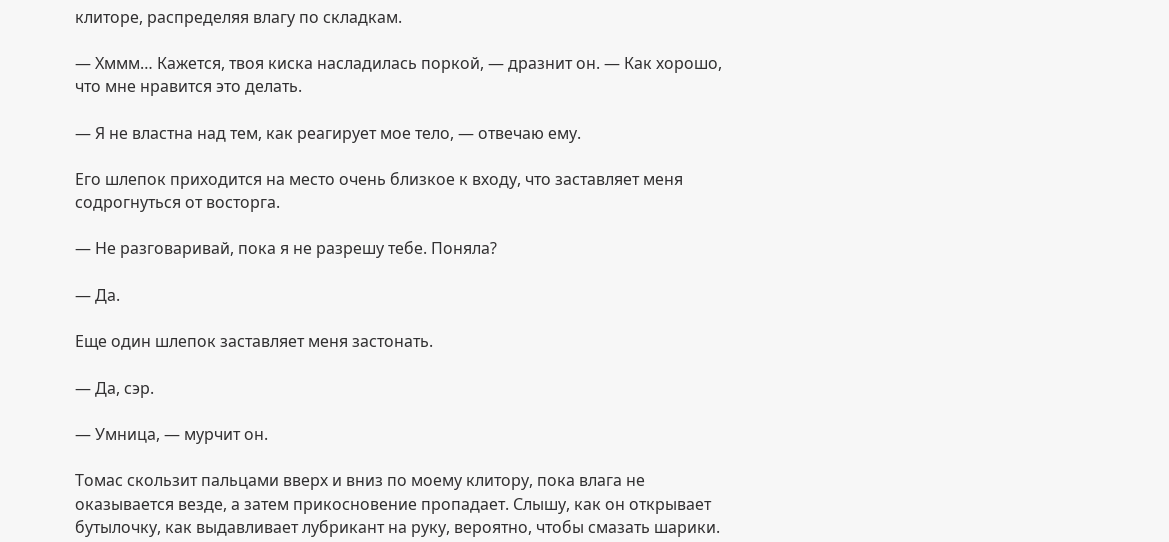клиторе, распределяя влагу по складкам.

— Хммм… Кажется, твоя киска насладилась поркой, — дразнит он. — Как хорошо, что мне нравится это делать.

— Я не властна над тем, как реагирует мое тело, — отвечаю ему.

Его шлепок приходится на место очень близкое к входу, что заставляет меня содрогнуться от восторга.

— Не разговаривай, пока я не разрешу тебе. Поняла?

— Да.

Еще один шлепок заставляет меня застонать.

— Да, сэр.

— Умница, — мурчит он.

Томас скользит пальцами вверх и вниз по моему клитору, пока влага не оказывается везде, а затем прикосновение пропадает. Слышу, как он открывает бутылочку, как выдавливает лубрикант на руку, вероятно, чтобы смазать шарики.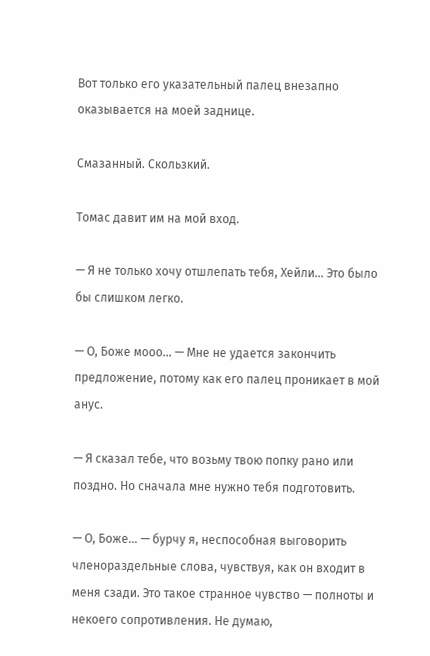Вот только его указательный палец внезапно оказывается на моей заднице.

Смазанный. Скользкий.

Томас давит им на мой вход.

— Я не только хочу отшлепать тебя, Хейли… Это было бы слишком легко.

— О, Боже мооо… — Мне не удается закончить предложение, потому как его палец проникает в мой анус.

— Я сказал тебе, что возьму твою попку рано или поздно. Но сначала мне нужно тебя подготовить.

— О, Боже… — бурчу я, неспособная выговорить членораздельные слова, чувствуя, как он входит в меня сзади. Это такое странное чувство — полноты и некоего сопротивления. Не думаю,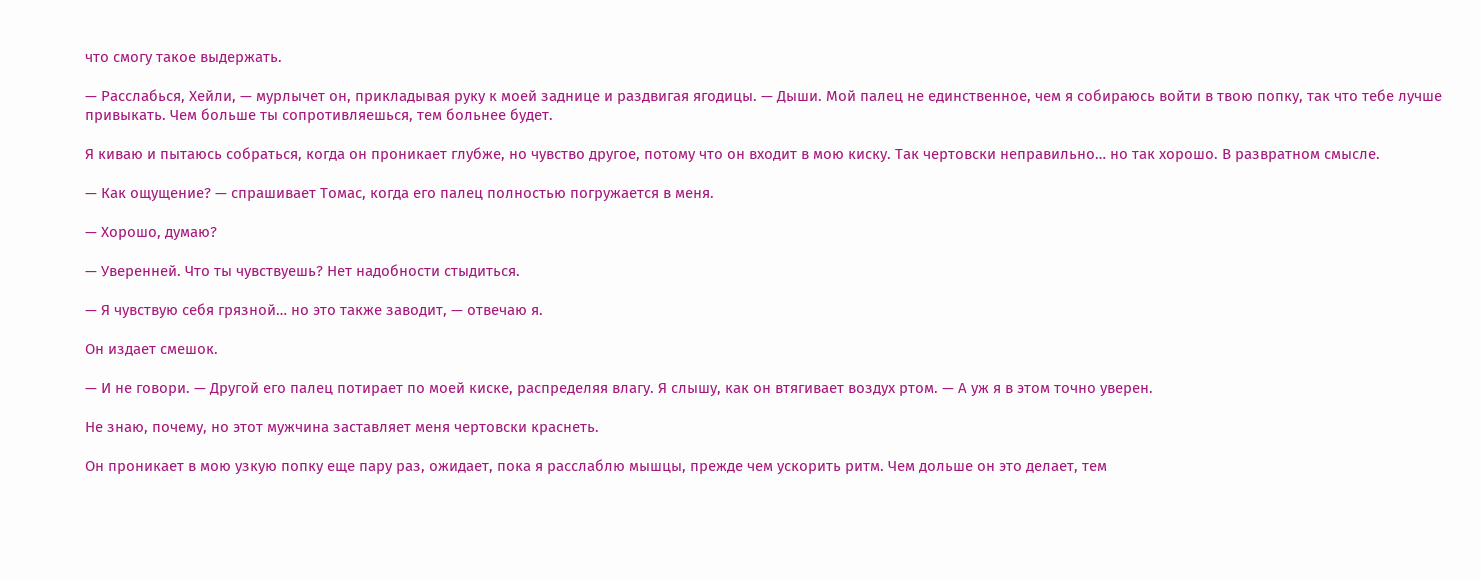что смогу такое выдержать.

— Расслабься, Хейли, — мурлычет он, прикладывая руку к моей заднице и раздвигая ягодицы. — Дыши. Мой палец не единственное, чем я собираюсь войти в твою попку, так что тебе лучше привыкать. Чем больше ты сопротивляешься, тем больнее будет.

Я киваю и пытаюсь собраться, когда он проникает глубже, но чувство другое, потому что он входит в мою киску. Так чертовски неправильно… но так хорошо. В развратном смысле.

— Как ощущение? — спрашивает Томас, когда его палец полностью погружается в меня.

— Хорошо, думаю?

— Уверенней. Что ты чувствуешь? Нет надобности стыдиться.

— Я чувствую себя грязной… но это также заводит, — отвечаю я.

Он издает смешок.

— И не говори. — Другой его палец потирает по моей киске, распределяя влагу. Я слышу, как он втягивает воздух ртом. — А уж я в этом точно уверен.

Не знаю, почему, но этот мужчина заставляет меня чертовски краснеть.

Он проникает в мою узкую попку еще пару раз, ожидает, пока я расслаблю мышцы, прежде чем ускорить ритм. Чем дольше он это делает, тем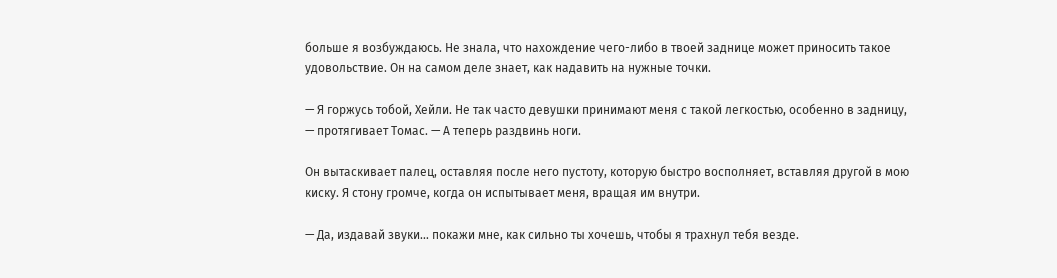больше я возбуждаюсь. Не знала, что нахождение чего-либо в твоей заднице может приносить такое удовольствие. Он на самом деле знает, как надавить на нужные точки.

— Я горжусь тобой, Хейли. Не так часто девушки принимают меня с такой легкостью, особенно в задницу, — протягивает Томас. — А теперь раздвинь ноги.

Он вытаскивает палец, оставляя после него пустоту, которую быстро восполняет, вставляя другой в мою киску. Я стону громче, когда он испытывает меня, вращая им внутри.

— Да, издавай звуки… покажи мне, как сильно ты хочешь, чтобы я трахнул тебя везде.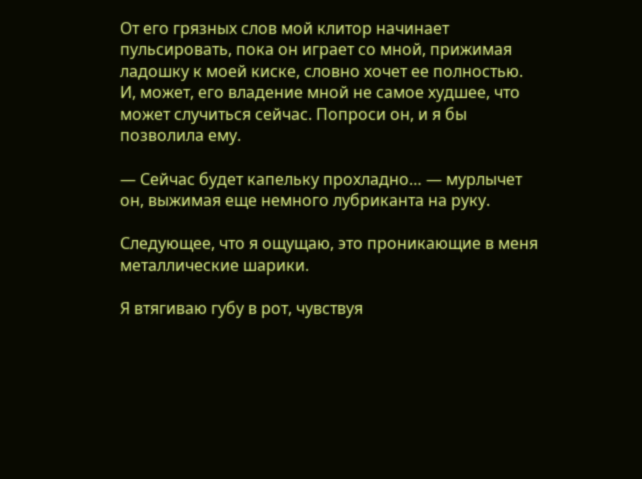От его грязных слов мой клитор начинает пульсировать, пока он играет со мной, прижимая ладошку к моей киске, словно хочет ее полностью. И, может, его владение мной не самое худшее, что может случиться сейчас. Попроси он, и я бы позволила ему.

— Сейчас будет капельку прохладно… — мурлычет он, выжимая еще немного лубриканта на руку.

Следующее, что я ощущаю, это проникающие в меня металлические шарики.

Я втягиваю губу в рот, чувствуя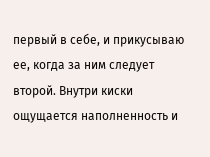первый в себе, и прикусываю ее, когда за ним следует второй. Внутри киски ощущается наполненность и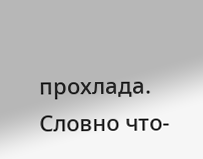прохлада. Словно что-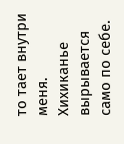то тает внутри меня. Хихиканье вырывается само по себе.